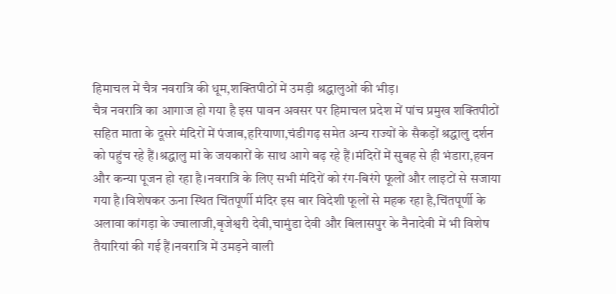हिमाचल में चैत्र नवरात्रि की धूम,शक्तिपीठों में उमड़ी श्रद्धालुओं की भीड़।
चैत्र नवरात्रि का आगाज हो गया है इस पावन अवसर पर हिमाचल प्रदेश में पांच प्रमुख शक्तिपीठों सहित माता के दूसरे मंदिरों में पंजाब,हरियाणा,चंडीगढ़ समेत अन्य राज्यों के सैकड़ों श्रद्धालु दर्शन को पहुंच रहे हैं।श्रद्धालु मां के जयकारों के साथ आगे बढ़ रहे हैं।मंदिरों में सुबह से ही भंडारा,हवन और कन्या पूजन हो रहा है।नवरात्रि के लिए सभी मंदिरों को रंग-बिरंगे फूलों और लाइटों से सजाया गया है।विशेषकर ऊना स्थित चिंतपूर्णी मंदिर इस बार विदेशी फूलों से महक रहा है,चिंतपूर्णी के अलावा कांगड़ा के ज्वालाजी,बृजेश्वरी देवी,चामुंडा देवी और बिलासपुर के नैनादेवी में भी विशेष तैयारियां की गई हैं।नवरात्रि में उमड़ने वाली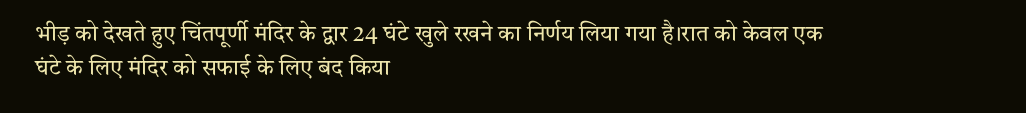भीड़ को देखते हुए चिंतपूर्णी मंदिर के द्वार 24 घंटे खुले रखने का निर्णय लिया गया है।रात को केवल एक घंटे के लिए मंदिर को सफाई के लिए बंद किया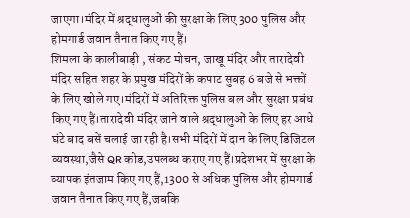जाएगा।मंदिर में श्रद्धालुओं की सुरक्षा के लिए 300 पुलिस और होमगार्ड जवान तैनात किए गए हैं।
शिमला के कालीबाड़ी , संकट मोचन, जाखू मंदिर और तारादेवी मंदिर सहित शहर के प्रमुख मंदिरों के कपाट सुबह 6 बजे से भक्तों के लिए खोले गए।मंदिरों में अतिरिक्त पुलिस बल और सुरक्षा प्रबंध किए गए हैं।तारादेवी मंदिर जाने वाले श्रद्धालुओं के लिए हर आधे घंटे बाद बसें चलाई जा रही है।सभी मंदिरों में दान के लिए डिजिटल व्यवस्था,जैसे QR कोड,उपलब्ध कराए गए हैं।प्रदेशभर में सुरक्षा के व्यापक इंतजाम किए गए हैं,1300 से अधिक पुलिस और होमगार्ड जवान तैनात किए गए हैं,जबकि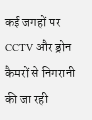कई जगहों पर CCTV और ड्रोन कैमरों से निगरानी की जा रही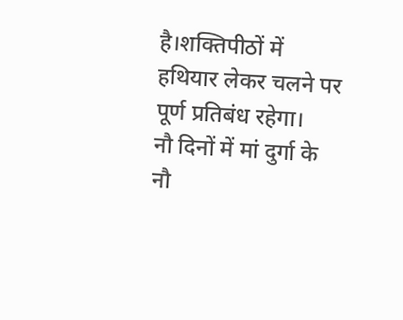है।शक्तिपीठों में हथियार लेकर चलने पर पूर्ण प्रतिबंध रहेगा।
नौ दिनों में मां दुर्गा के नौ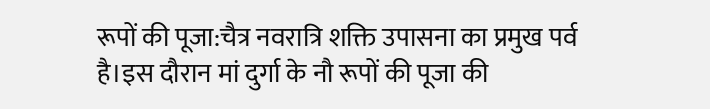रूपों की पूजा:चैत्र नवरात्रि शक्ति उपासना का प्रमुख पर्व है।इस दौरान मां दुर्गा के नौ रूपों की पूजा की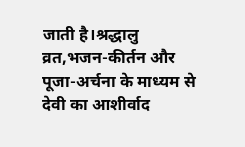जाती है।श्रद्धालु व्रत,भजन-कीर्तन और पूजा-अर्चना के माध्यम से देवी का आशीर्वाद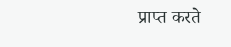प्राप्त करते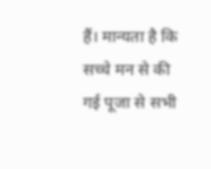हैं। मान्यता है कि सच्चे मन से की गई पूजा से सभी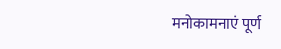मनोकामनाएं पूर्ण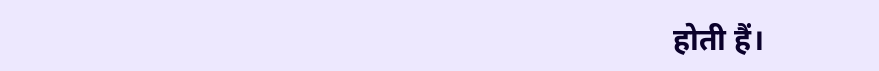होती हैं।